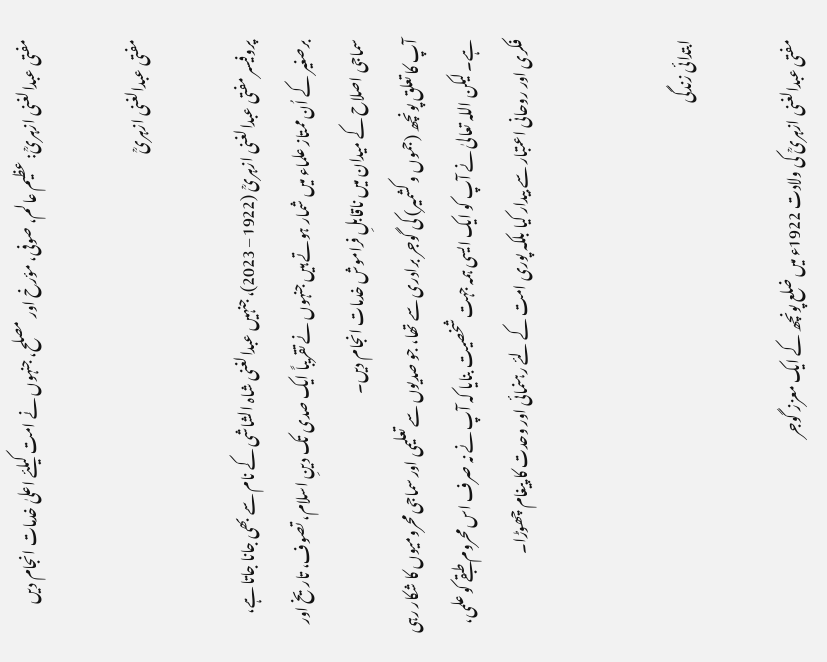مفتی عبدالغنی ازہریؒ: عظیم عالم، صوفی، مؤرخ اور مصلح، جنہوں نے امت کیلئے اعلیٰ خدمات انجام دیں

مفتی عبدالغنی ازہریؒ

پروفیسر مفتی عبدالغنی ازہریؒ (1922 – 2023)، جنہیں عبدالغنی شاہ الشاشی کے نام سے بھی جانا جاتا ہے، برصغیر کے اُن ممتاز علماء میں شمار ہوتے ہیں جنہوں نے تقریباً ایک صدی تک دینِ اسلام، تصوف، تاریخ اور سماجی اصلاح کے میدان میں ناقابلِ فراموش خدمات انجام دیں۔
آپ کا تعلق پونچھ (جموں و کشمیر) کی گوجر برادری سے تھا، جو صدیوں سے تعلیمی اور سماجی محرومیوں کا شکار رہی ہے۔ لیکن اللہ تعالیٰ نے آپ کو ایک ایسی ہمہ جہت شخصیت بنایا کہ آپ نے نہ صرف اس محروم طبقے کو علمی، فکری اور روحانی اعتبار سے بیدار کیا بلکہ پوری امت کے لئے رہنمائی اور وحدت کا پیغام چھوڑا۔


ابتدائی زندگی

مفتی عبدالغنی ازہریؒ کی ولادت 1922ء میں ضلع پونچھ کے ایک معزز گوجر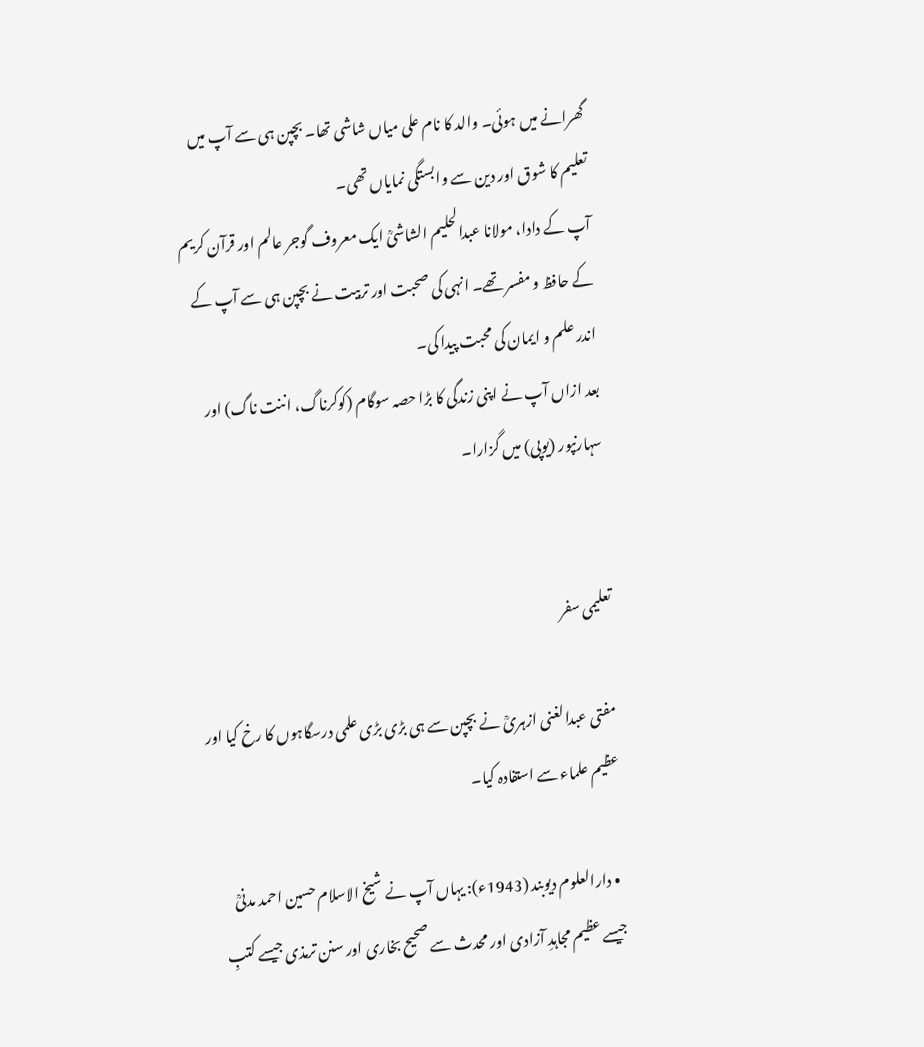گھرانے میں ہوئی۔ والد کا نام علی میاں شاشی تھا۔ بچپن ہی سے آپ میں تعلیم کا شوق اور دین سے وابستگی نمایاں تھی۔
آپ کے دادا، مولانا عبدالحلیم الشاشیؒ ایک معروف گوجر عالم اور قرآن کریم کے حافظ و مفسر تھے۔ انہی کی صحبت اور تربیت نے بچپن ہی سے آپ کے اندر علم و ایمان کی محبت پیدا کی۔
بعد ازاں آپ نے اپنی زندگی کا بڑا حصہ سوگام (کوکرناگ، اننت ناگ) اور سہارنپور (یوپی) میں گزارا۔


تعلیمی سفر

مفتی عبدالغنی ازہریؒ نے بچپن سے ہی بڑی بڑی علمی درسگاہوں کا رخ کیا اور عظیم علماء سے استفادہ کیا۔

  • دارالعلوم دیوبند (1943ء): یہاں آپ نے شیخ الاسلام حسین احمد مدنیؒ جیسے عظیم مجاہدِ آزادی اور محدث سے صحیح بخاری اور سنن ترمذی جیسے کتبِ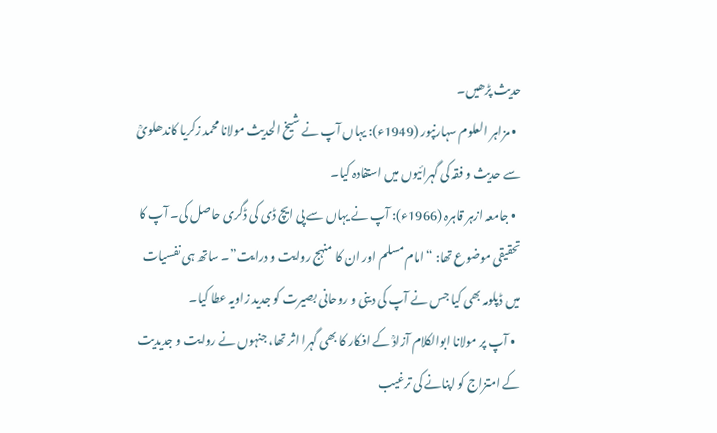حدیث پڑھیں۔
  • مزاہر العلوم سہارنپور (1949ء): یہاں آپ نے شیخ الحدیث مولانا محمد زکریا کاندھلویؒ سے حدیث و فقہ کی گہرائیوں میں استفادہ کیا۔
  • جامعہ ازہر قاہرہ (1966ء): آپ نے یہاں سے پی ایچ ڈی کی ڈگری حاصل کی۔ آپ کا تحقیقی موضوع تھا: “امام مسلم اور ان کا منہج روایت و درایت”۔ ساتھ ہی نفسیات میں ڈپلومہ بھی کیا جس نے آپ کی دینی و روحانی بصیرت کو جدید زاویہ عطا کیا۔
  • آپ پر مولانا ابوالکلام آزادؒ کے افکار کا بھی گہرا اثر تھا، جنہوں نے روایت و جدیدیت کے امتزاج کو اپنانے کی ترغیب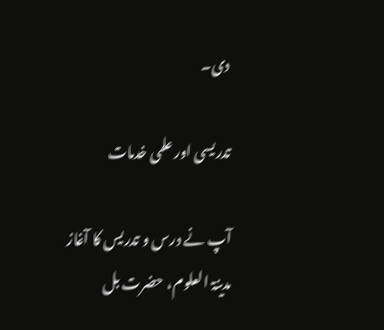دی۔

تدریسی اور علمی خدمات

آپ نے درس و تدریس کا آغاز مدینۃ العلوم، حضرت بل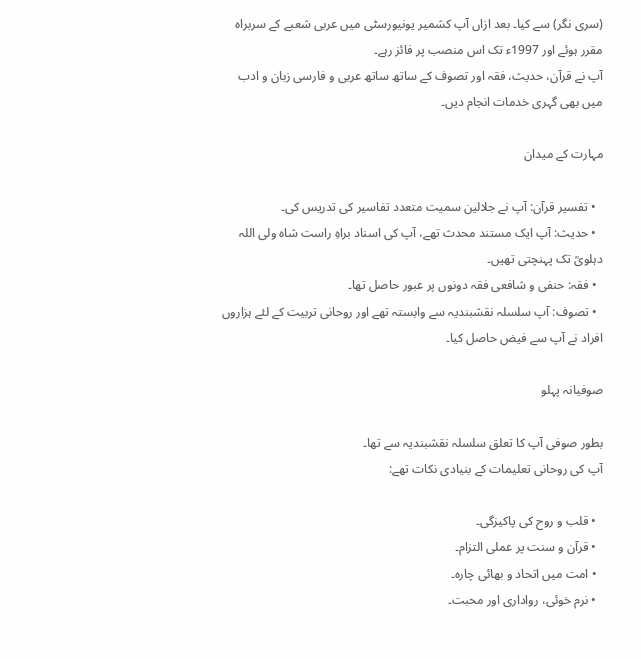(سری نگر) سے کیا۔ بعد ازاں آپ کشمیر یونیورسٹی میں عربی شعبے کے سربراہ مقرر ہوئے اور 1997ء تک اس منصب پر فائز رہے۔
آپ نے قرآن، حدیث، فقہ اور تصوف کے ساتھ ساتھ عربی و فارسی زبان و ادب میں بھی گہری خدمات انجام دیں۔

مہارت کے میدان

  • تفسیر قرآن: آپ نے جلالین سمیت متعدد تفاسیر کی تدریس کی۔
  • حدیث: آپ ایک مستند محدث تھے، آپ کی اسناد براہِ راست شاہ ولی اللہ دہلویؒ تک پہنچتی تھیں۔
  • فقہ: حنفی و شافعی فقہ دونوں پر عبور حاصل تھا۔
  • تصوف: آپ سلسلہ نقشبندیہ سے وابستہ تھے اور روحانی تربیت کے لئے ہزاروں افراد نے آپ سے فیض حاصل کیا۔

صوفیانہ پہلو

بطور صوفی آپ کا تعلق سلسلہ نقشبندیہ سے تھا۔
آپ کی روحانی تعلیمات کے بنیادی نکات تھے:

  • قلب و روح کی پاکیزگی۔
  • قرآن و سنت پر عملی التزام۔
  • امت میں اتحاد و بھائی چارہ۔
  • نرم خوئی، رواداری اور محبت۔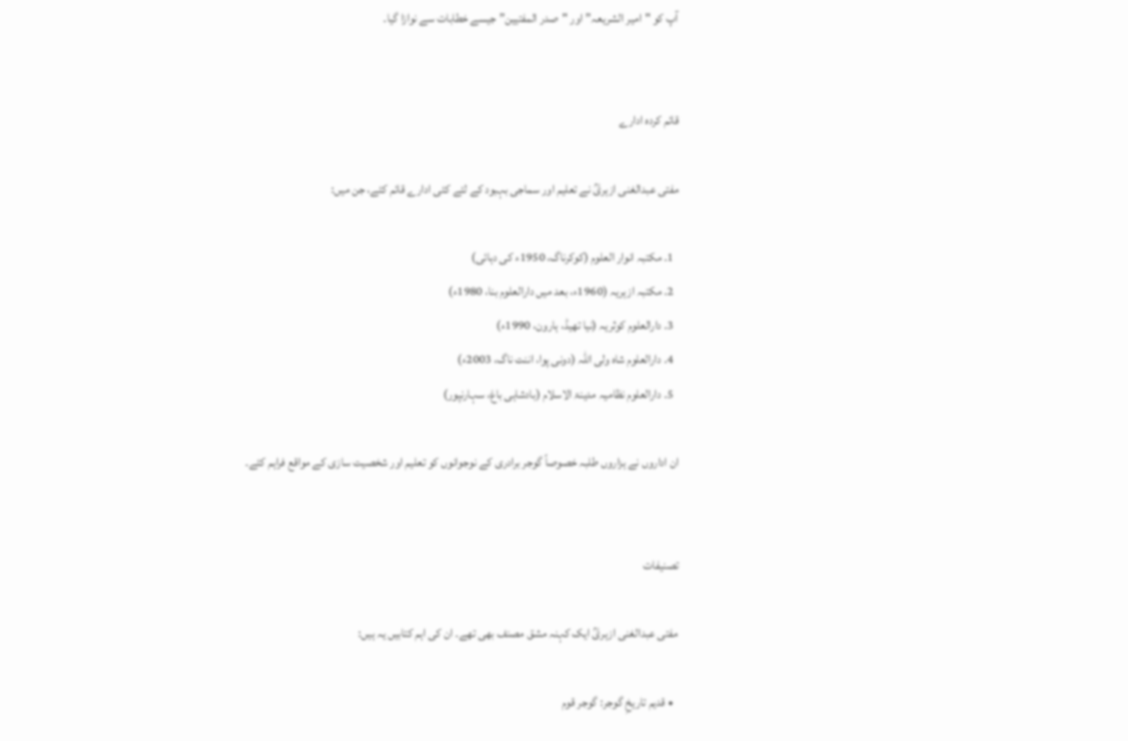آپ کو "امیر الشریعہ” اور "صدر المفتیین” جیسے خطابات سے نوازا گیا۔


قائم کردہ ادارے

مفتی عبدالغنی ازہریؒ نے تعلیم اور سماجی بہبود کے لئے کئی ادارے قائم کئے، جن میں:

  1. مکتبہ انوار العلوم (کوکرناگ، 1950ء کی دہائی)
  2. مکتبہ ازہریہ (1960ء، بعد میں دارالعلوم بنا، 1980ء)
  3. دارالعلوم کوثریہ (نیا تھیڈ، ہارون، 1990ء)
  4. دارالعلوم شاہ ولی اللہ (دونی پوا، اننت ناگ، 2003ء)
  5. دارالعلوم نظامیہ مدینۃ الاسلام (بادشاہی باغ، سہارنپور)

ان اداروں نے ہزاروں طلبہ خصوصاً گوجر برادری کے نوجوانوں کو تعلیم اور شخصیت سازی کے مواقع فراہم کئے۔


تصنیفات

مفتی عبدالغنی ازہریؒ ایک کہنہ مشق مصنف بھی تھے۔ ان کی اہم کتابیں یہ ہیں:

  • قدیم تاریخِ گوجر: گوجر قوم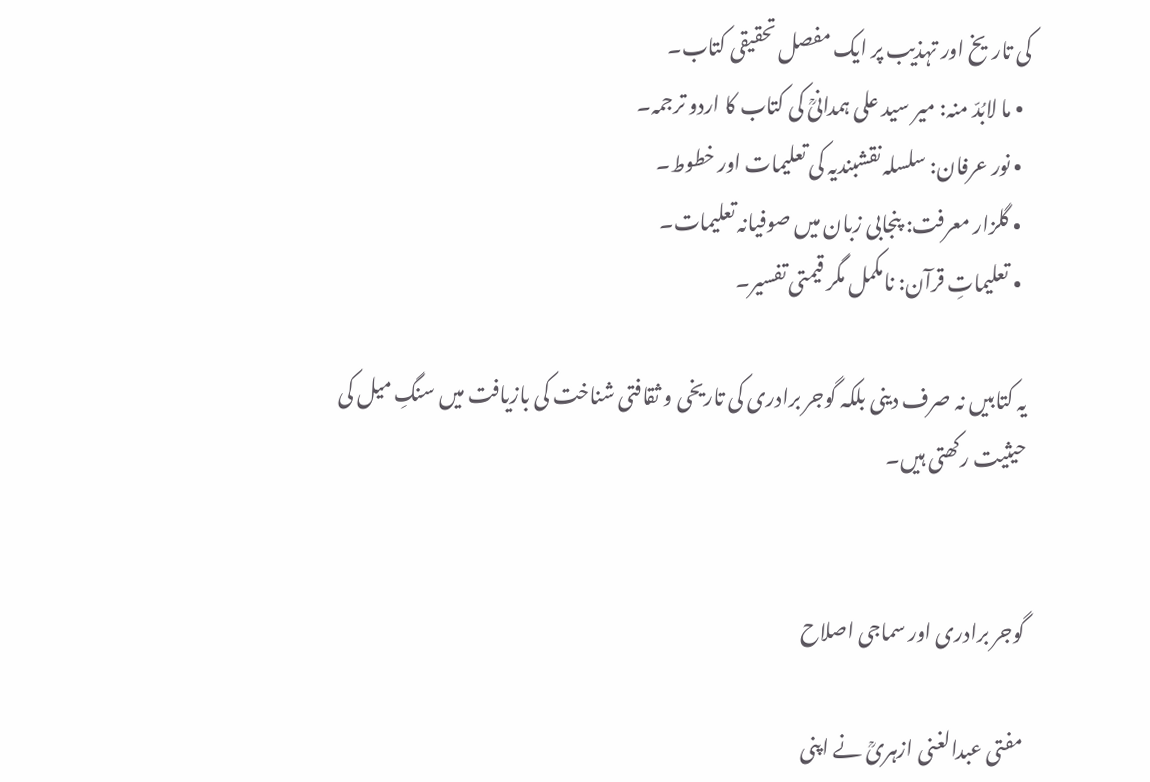کی تاریخ اور تہذیب پر ایک مفصل تحقیقی کتاب۔
  • ما لابُدّ منہ: میر سید علی ہمدانیؒ کی کتاب کا اردو ترجمہ۔
  • نور عرفان: سلسلہ نقشبندیہ کی تعلیمات اور خطوط۔
  • گلزار معرفت: پنجابی زبان میں صوفیانہ تعلیمات۔
  • تعلیماتِ قرآن: نامکمل مگر قیمتی تفسیر۔

یہ کتابیں نہ صرف دینی بلکہ گوجر برادری کی تاریخی و ثقافتی شناخت کی بازیافت میں سنگِ میل کی حیثیت رکھتی ہیں۔


گوجر برادری اور سماجی اصلاح

مفتی عبدالغنی ازہریؒ نے اپنی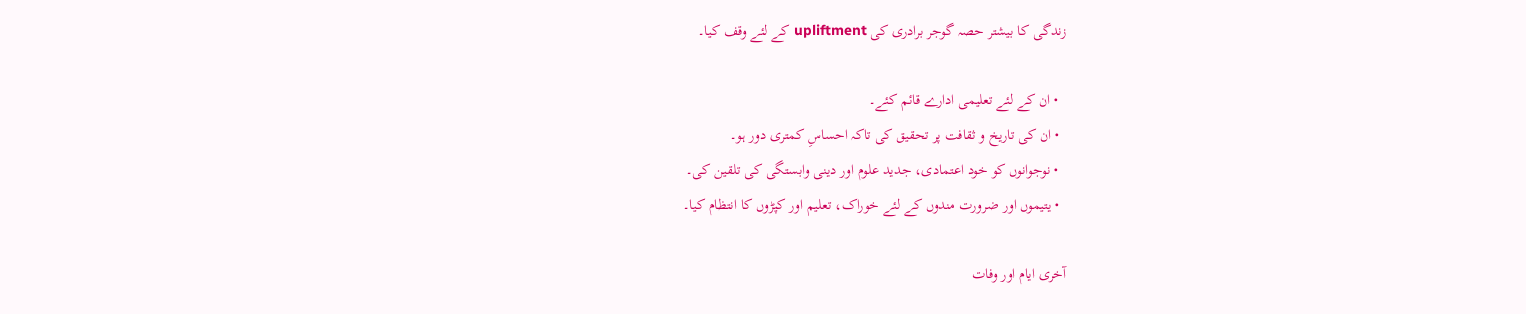زندگی کا بیشتر حصہ گوجر برادری کی upliftment کے لئے وقف کیا۔

  • ان کے لئے تعلیمی ادارے قائم کئے۔
  • ان کی تاریخ و ثقافت پر تحقیق کی تاکہ احساسِ کمتری دور ہو۔
  • نوجوانوں کو خود اعتمادی، جدید علوم اور دینی وابستگی کی تلقین کی۔
  • یتیموں اور ضرورت مندوں کے لئے خوراک، تعلیم اور کپڑوں کا انتظام کیا۔

آخری ایام اور وفات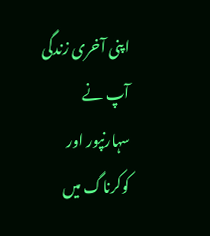اپنی آخری زندگی آپ نے سہارنپور اور کوکرناگ میں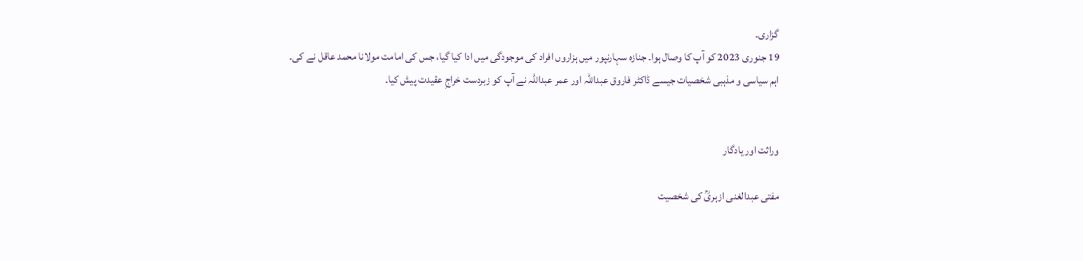گزاری۔
19 جنوری 2023 کو آپ کا وصال ہوا۔ جنازہ سہارنپور میں ہزاروں افراد کی موجودگی میں ادا کیا گیا، جس کی امامت مولانا محمد عاقل نے کی۔
اہم سیاسی و مذہبی شخصیات جیسے ڈاکٹر فاروق عبداللہ اور عمر عبداللہ نے آپ کو زبردست خراجِ عقیدت پیش کیا۔


وراثت اور یادگار

مفتی عبدالغنی ازہریؒ کی شخصیت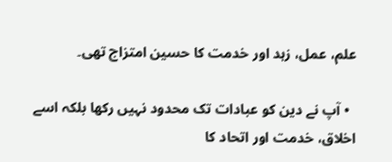علم، عمل، زہد اور خدمت کا حسین امتزاج تھی۔

  • آپ نے دین کو عبادات تک محدود نہیں رکھا بلکہ اسے اخلاق، خدمت اور اتحاد کا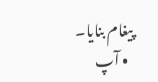پیغام بنایا۔
  • آپ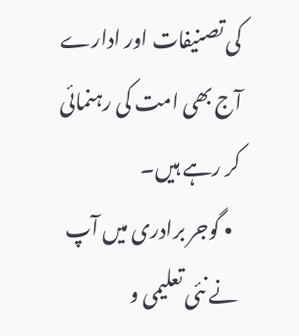کی تصنیفات اور ادارے آج بھی امت کی رہنمائی کر رہے ہیں۔
  • گوجر برادری میں آپ نے نئی تعلیمی و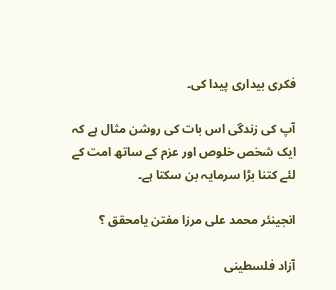فکری بیداری پیدا کی۔

آپ کی زندگی اس بات کی روشن مثال ہے کہ ایک شخص خلوص اور عزم کے ساتھ امت کے لئے کتنا بڑا سرمایہ بن سکتا ہے۔

انجینئر محمد علی مرزا مفتن یامحقق ؟

آزاد فلسطینی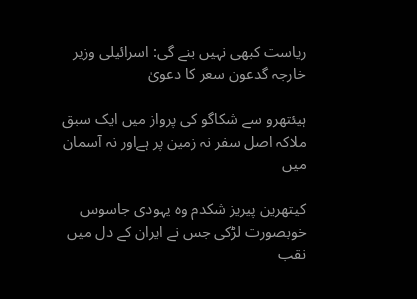ریاست کبھی نہیں بنے گی: اسرائیلی وزیر خارجہ گدعون سعر کا دعویٰ

ہیئتھرو سے شکاگو کی پرواز میں ایک سبق ملاکہ اصل سفر نہ زمین پر ہےاور نہ آسمان میں

کیتھرین پیریز شکدم وہ یہودی جاسوس خوبصورت لڑکی جس نے ایران کے دل میں نقب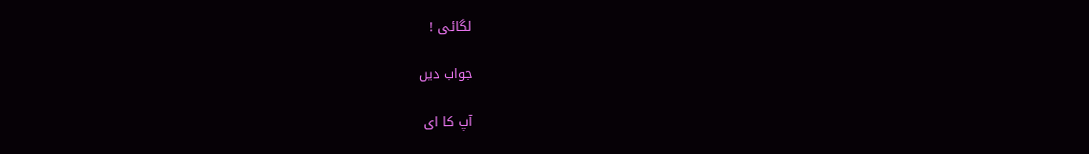لگائی !

جواب دیں

آپ کا ای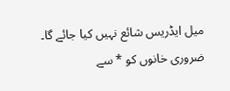میل ایڈریس شائع نہیں کیا جائے گا۔ ضروری خانوں کو * سے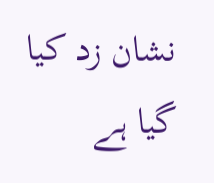نشان زد کیا گیا ہے